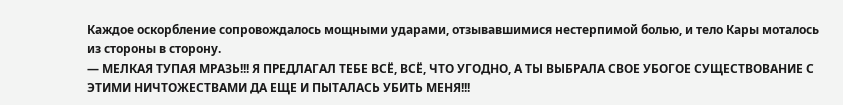Каждое оскорбление сопровождалось мощными ударами, отзывавшимися нестерпимой болью, и тело Кары моталось из стороны в сторону.
— МЕЛКАЯ ТУПАЯ МРАЗЬ!!! Я ПРЕДЛАГАЛ ТЕБЕ ВСЁ, ВСЁ, ЧТО УГОДНО, А ТЫ ВЫБРАЛА СВОЕ УБОГОЕ СУЩЕСТВОВАНИЕ С ЭТИМИ НИЧТОЖЕСТВАМИ ДА ЕЩЕ И ПЫТАЛАСЬ УБИТЬ МЕНЯ!!!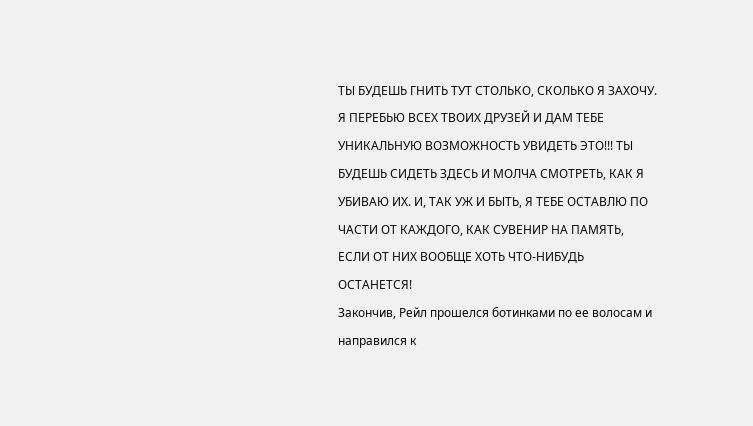ТЫ БУДЕШЬ ГНИТЬ ТУТ СТОЛЬКО, СКОЛЬКО Я ЗАХОЧУ. Я ПЕРЕБЬЮ ВСЕХ ТВОИХ ДРУЗЕЙ И ДАМ ТЕБЕ УНИКАЛЬНУЮ ВОЗМОЖНОСТЬ УВИДЕТЬ ЭТО!!! ТЫ БУДЕШЬ СИДЕТЬ ЗДЕСЬ И МОЛЧА СМОТРЕТЬ, КАК Я УБИВАЮ ИХ. И, ТАК УЖ И БЫТЬ, Я ТЕБЕ ОСТАВЛЮ ПО ЧАСТИ ОТ КАЖДОГО, КАК СУВЕНИР НА ПАМЯТЬ, ЕСЛИ ОТ НИХ ВООБЩЕ ХОТЬ ЧТО-НИБУДЬ ОСТАНЕТСЯ!
Закончив, Рейл прошелся ботинками по ее волосам и направился к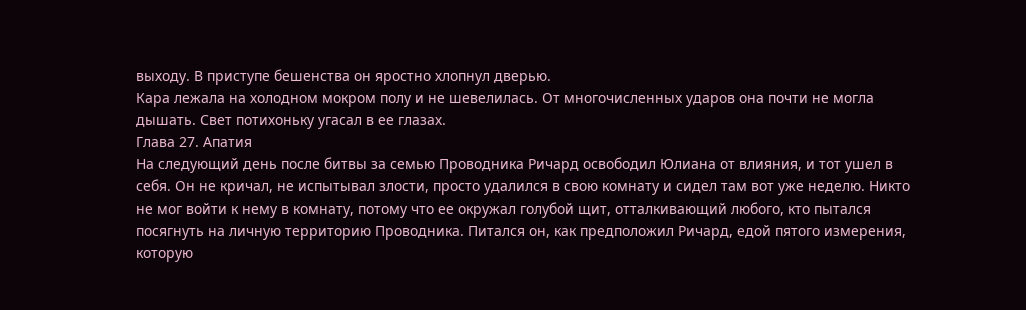выходу. В приступе бешенства он яростно хлопнул дверью.
Кара лежала на холодном мокром полу и не шевелилась. От многочисленных ударов она почти не могла дышать. Свет потихоньку угасал в ее глазах.
Глава 27. Апатия
На следующий день после битвы за семью Проводника Ричард освободил Юлиана от влияния, и тот ушел в себя. Он не кричал, не испытывал злости, просто удалился в свою комнату и сидел там вот уже неделю. Никто не мог войти к нему в комнату, потому что ее окружал голубой щит, отталкивающий любого, кто пытался посягнуть на личную территорию Проводника. Питался он, как предположил Ричард, едой пятого измерения, которую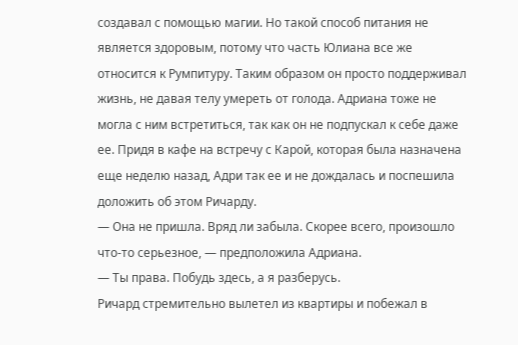создавал с помощью магии. Но такой способ питания не является здоровым, потому что часть Юлиана все же относится к Румпитуру. Таким образом он просто поддерживал жизнь, не давая телу умереть от голода. Адриана тоже не могла с ним встретиться, так как он не подпускал к себе даже ее. Придя в кафе на встречу с Карой, которая была назначена еще неделю назад, Адри так ее и не дождалась и поспешила доложить об этом Ричарду.
— Она не пришла. Вряд ли забыла. Скорее всего, произошло что-то серьезное, — предположила Адриана.
— Ты права. Побудь здесь, а я разберусь.
Ричард стремительно вылетел из квартиры и побежал в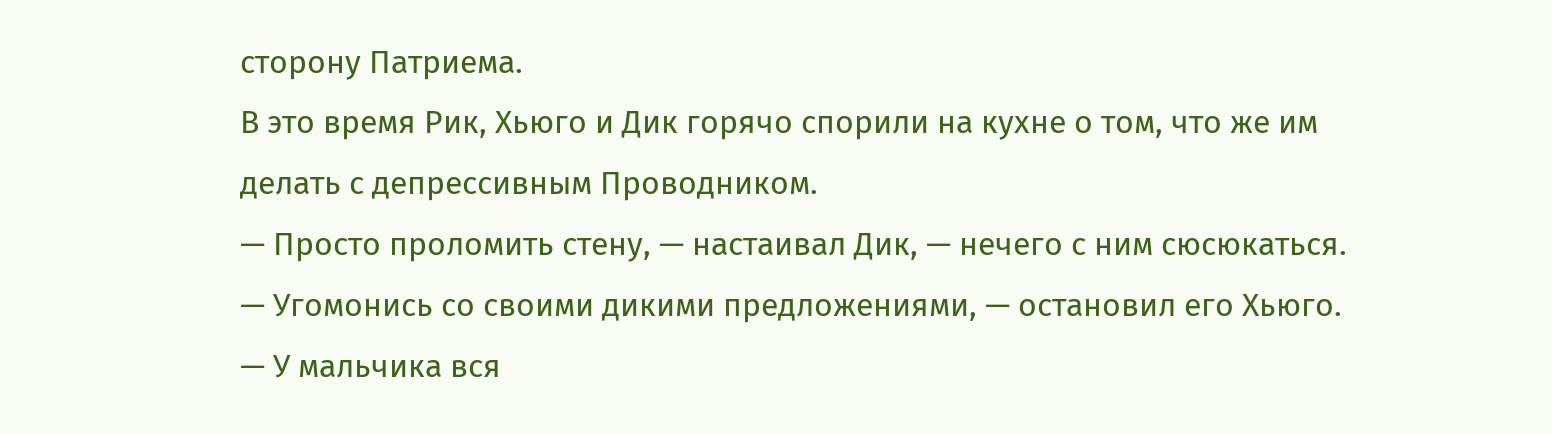сторону Патриема.
В это время Рик, Хьюго и Дик горячо спорили на кухне о том, что же им делать с депрессивным Проводником.
— Просто проломить стену, — настаивал Дик, — нечего с ним сюсюкаться.
— Угомонись со своими дикими предложениями, — остановил его Хьюго. — У мальчика вся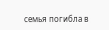семья погибла в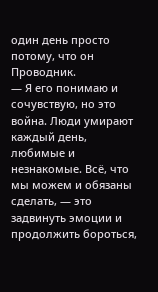один день просто потому, что он Проводник.
— Я его понимаю и сочувствую, но это война. Люди умирают каждый день, любимые и незнакомые. Всё, что мы можем и обязаны сделать, — это задвинуть эмоции и продолжить бороться,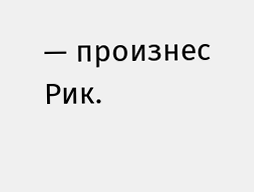— произнес Рик.